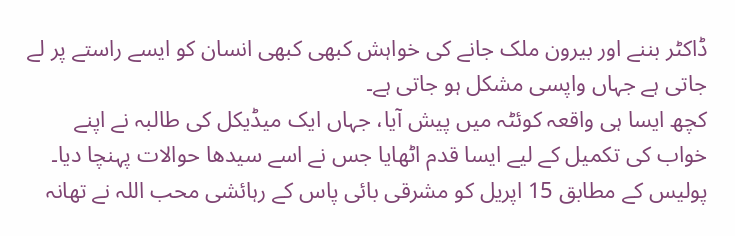ڈاکٹر بننے اور بیرون ملک جانے کی خواہش کبھی کبھی انسان کو ایسے راستے پر لے جاتی ہے جہاں واپسی مشکل ہو جاتی ہے۔
کچھ ایسا ہی واقعہ کوئٹہ میں پیش آیا، جہاں ایک میڈیکل کی طالبہ نے اپنے خواب کی تکمیل کے لیے ایسا قدم اٹھایا جس نے اسے سیدھا حوالات پہنچا دیا۔
پولیس کے مطابق 15 اپریل کو مشرقی بائی پاس کے رہائشی محب اللہ نے تھانہ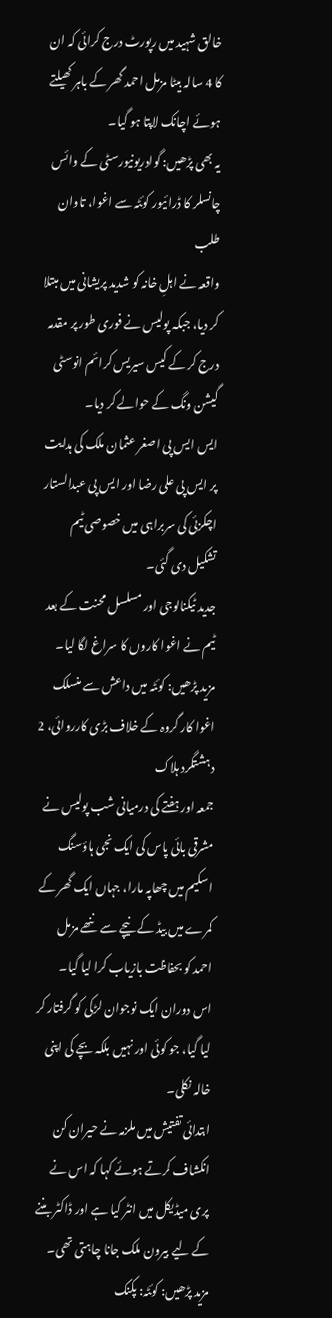خالق شہید میں رپورٹ درج کرائی کہ ان کا 4 سالہ بیٹا مزمل احمد گھر کے باہر کھیلتے ہوئے اچانک لاپتا ہو گیا۔
یہ بھی پڑھیں: گوادریونیورسٹی کے وائس چانسلر کا ڈرائیور کوئٹہ سے اغوا، تاوان طلب
واقعہ نے اہلِ خانہ کو شدید پریشانی میں مبتلا کر دیا، جبکہ پولیس نے فوری طور پر مقدمہ درج کر کے کیس سیریس کرائم انوسٹی گیشن ونگ کے حوالے کر دیا۔
ایس ایس پی اصغر عثمان ملک کی ہدایت پر ایس پی علی رضا اور ایس پی عبدالستار اچکزئی کی سربراہی میں خصوصی ٹیم تشکیل دی گئی۔
جدید ٹیکنالوجی اور مسلسل محنت کے بعد ٹیم نے اغوا کاروں کا سراغ لگا لیا۔
مزید پڑھیں: کوئٹہ میں داعش سے منسلک اغوا کار گروہ کے خلاف بڑی کارروائی، 2 دہشتگرد ہلاک
جمعہ اور ہفتے کی درمیانی شب پولیس نے مشرقی بائی پاس کی ایک نجی ہاؤسنگ اسکیم میں چھاپہ مارا، جہاں ایک گھر کے کمرے میں بیڈ کے نیچے سے ننھے مزمل احمد کو بحفاظت بازیاب کرا لیا گیا۔
اس دوران ایک نوجوان لڑکی کو گرفتار کر لیا گیا، جو کوئی اور نہیں بلکہ بچے کی اپنی خالہ نکلی۔
ابتدائی تفتیش میں ملزمہ نے حیران کن انکشاف کرتے ہوئے کہا کہ اس نے پری میڈیکل میں انٹر کیا ہے اور ڈاکٹر بننے کے لیے بیرون ملک جانا چاہتی تھی۔
مزید پڑھیں: کوئٹہ: پکنک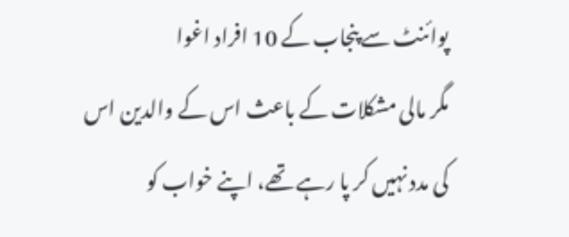پوائنٹ سے پنجاب کے 10 افراد اغوا
مگر مالی مشکلات کے باعث اس کے والدین اس کی مدد نہیں کر پا رہے تھے، اپنے خواب کو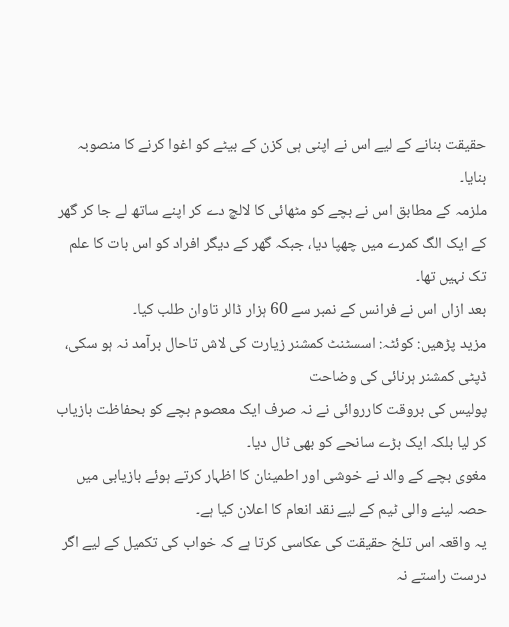حقیقت بنانے کے لیے اس نے اپنی ہی کزن کے بیٹے کو اغوا کرنے کا منصوبہ بنایا۔
ملزمہ کے مطابق اس نے بچے کو مٹھائی کا لالچ دے کر اپنے ساتھ لے جا کر گھر کے ایک الگ کمرے میں چھپا دیا، جبکہ گھر کے دیگر افراد کو اس بات کا علم تک نہیں تھا۔
بعد ازاں اس نے فرانس کے نمبر سے 60 ہزار ڈالر تاوان طلب کیا۔
مزید پڑھیں: کوئٹہ: اسسٹنٹ کمشنر زیارت کی لاش تاحال برآمد نہ ہو سکی، ڈپٹی کمشنر ہرنائی کی وضاحت
پولیس کی بروقت کارروائی نے نہ صرف ایک معصوم بچے کو بحفاظت بازیاب کر لیا بلکہ ایک بڑے سانحے کو بھی ٹال دیا۔
مغوی بچے کے والد نے خوشی اور اطمینان کا اظہار کرتے ہوئے بازیابی میں حصہ لینے والی ٹیم کے لیے نقد انعام کا اعلان کیا ہے۔
یہ واقعہ اس تلخ حقیقت کی عکاسی کرتا ہے کہ خواب کی تکمیل کے لیے اگر درست راستے نہ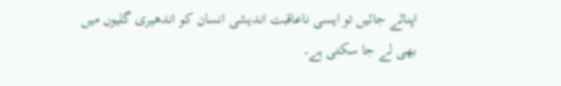اپنائے جائیں تو ایسی ناعاقبت اندیشی انسان کو اندھیری گلیوں میں بھی لے جا سکتی ہے۔